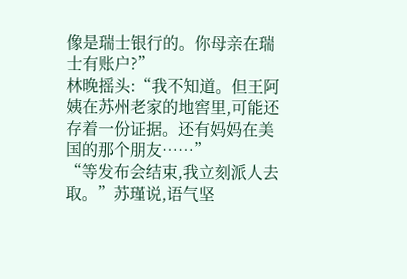像是瑞士银行的。你母亲在瑞士有账户?”
林晚摇头:“我不知道。但王阿姨在苏州老家的地窖里,可能还存着一份证据。还有妈妈在美国的那个朋友……”
“等发布会结束,我立刻派人去取。”苏瑾说,语气坚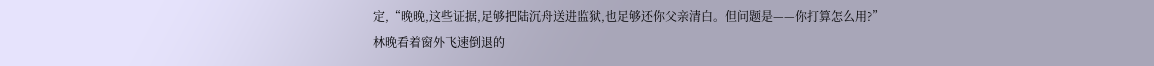定,“晚晚,这些证据,足够把陆沉舟送进监狱,也足够还你父亲清白。但问题是——你打算怎么用?”
林晚看着窗外飞速倒退的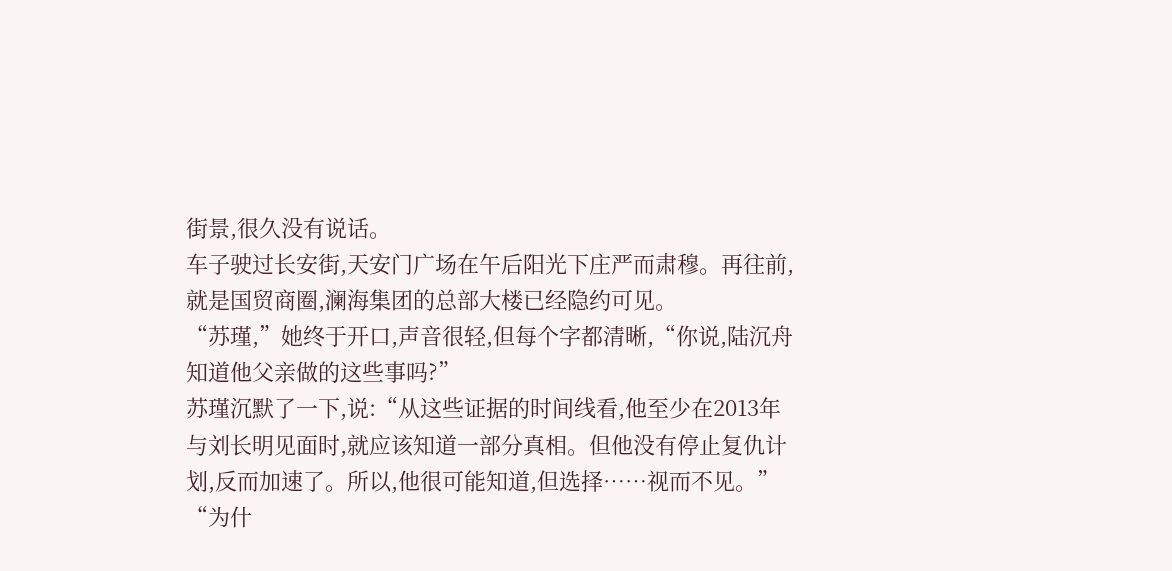街景,很久没有说话。
车子驶过长安街,天安门广场在午后阳光下庄严而肃穆。再往前,就是国贸商圈,澜海集团的总部大楼已经隐约可见。
“苏瑾,”她终于开口,声音很轻,但每个字都清晰,“你说,陆沉舟知道他父亲做的这些事吗?”
苏瑾沉默了一下,说:“从这些证据的时间线看,他至少在2013年与刘长明见面时,就应该知道一部分真相。但他没有停止复仇计划,反而加速了。所以,他很可能知道,但选择……视而不见。”
“为什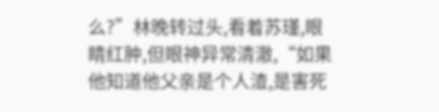么?”林晚转过头,看着苏瑾,眼睛红肿,但眼神异常清澈,“如果他知道他父亲是个人渣,是害死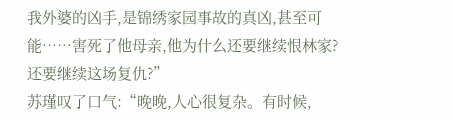我外婆的凶手,是锦绣家园事故的真凶,甚至可能……害死了他母亲,他为什么还要继续恨林家?还要继续这场复仇?”
苏瑾叹了口气:“晚晚,人心很复杂。有时候,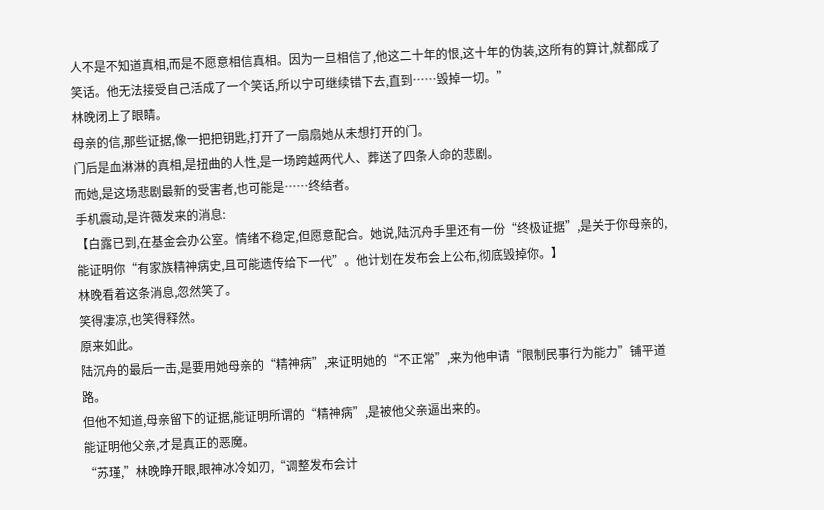人不是不知道真相,而是不愿意相信真相。因为一旦相信了,他这二十年的恨,这十年的伪装,这所有的算计,就都成了笑话。他无法接受自己活成了一个笑话,所以宁可继续错下去,直到……毁掉一切。”
林晚闭上了眼睛。
母亲的信,那些证据,像一把把钥匙,打开了一扇扇她从未想打开的门。
门后是血淋淋的真相,是扭曲的人性,是一场跨越两代人、葬送了四条人命的悲剧。
而她,是这场悲剧最新的受害者,也可能是……终结者。
手机震动,是许薇发来的消息:
【白露已到,在基金会办公室。情绪不稳定,但愿意配合。她说,陆沉舟手里还有一份“终极证据”,是关于你母亲的,能证明你“有家族精神病史,且可能遗传给下一代”。他计划在发布会上公布,彻底毁掉你。】
林晚看着这条消息,忽然笑了。
笑得凄凉,也笑得释然。
原来如此。
陆沉舟的最后一击,是要用她母亲的“精神病”,来证明她的“不正常”,来为他申请“限制民事行为能力”铺平道路。
但他不知道,母亲留下的证据,能证明所谓的“精神病”,是被他父亲逼出来的。
能证明他父亲,才是真正的恶魔。
“苏瑾,”林晚睁开眼,眼神冰冷如刃,“调整发布会计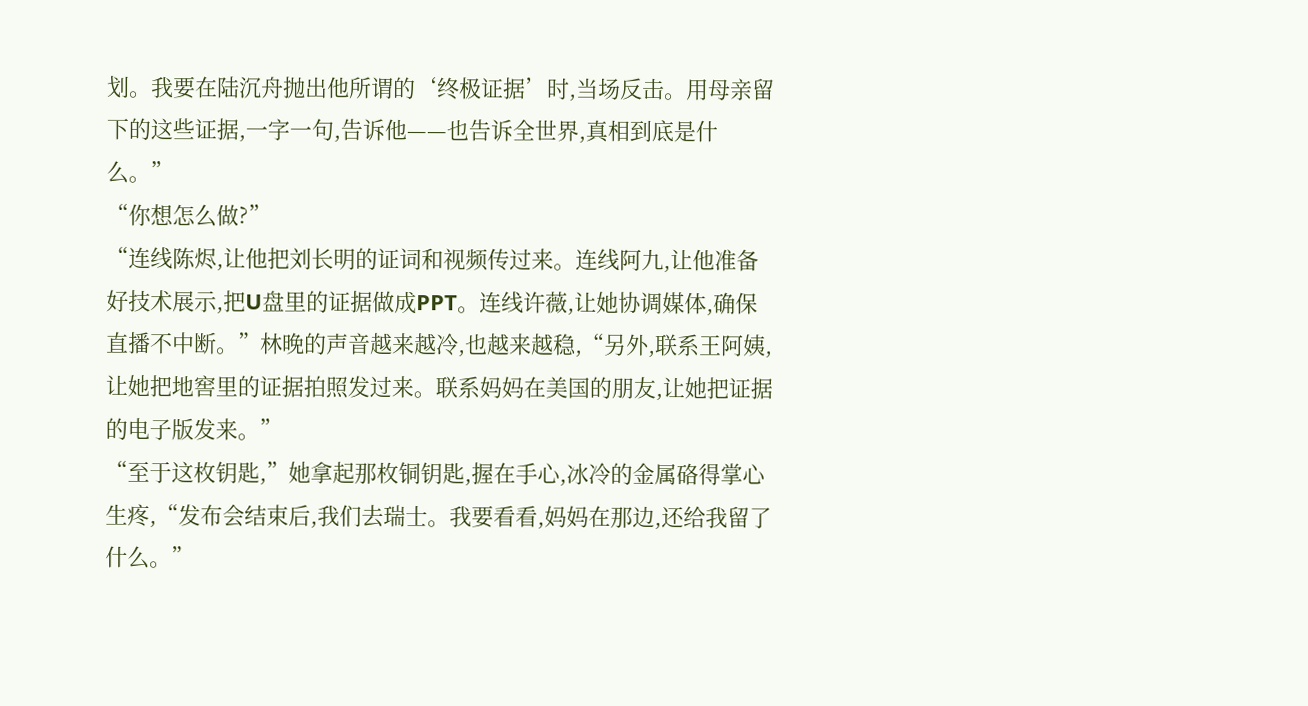划。我要在陆沉舟抛出他所谓的‘终极证据’时,当场反击。用母亲留下的这些证据,一字一句,告诉他——也告诉全世界,真相到底是什么。”
“你想怎么做?”
“连线陈烬,让他把刘长明的证词和视频传过来。连线阿九,让他准备好技术展示,把U盘里的证据做成PPT。连线许薇,让她协调媒体,确保直播不中断。”林晚的声音越来越冷,也越来越稳,“另外,联系王阿姨,让她把地窖里的证据拍照发过来。联系妈妈在美国的朋友,让她把证据的电子版发来。”
“至于这枚钥匙,”她拿起那枚铜钥匙,握在手心,冰冷的金属硌得掌心生疼,“发布会结束后,我们去瑞士。我要看看,妈妈在那边,还给我留了什么。”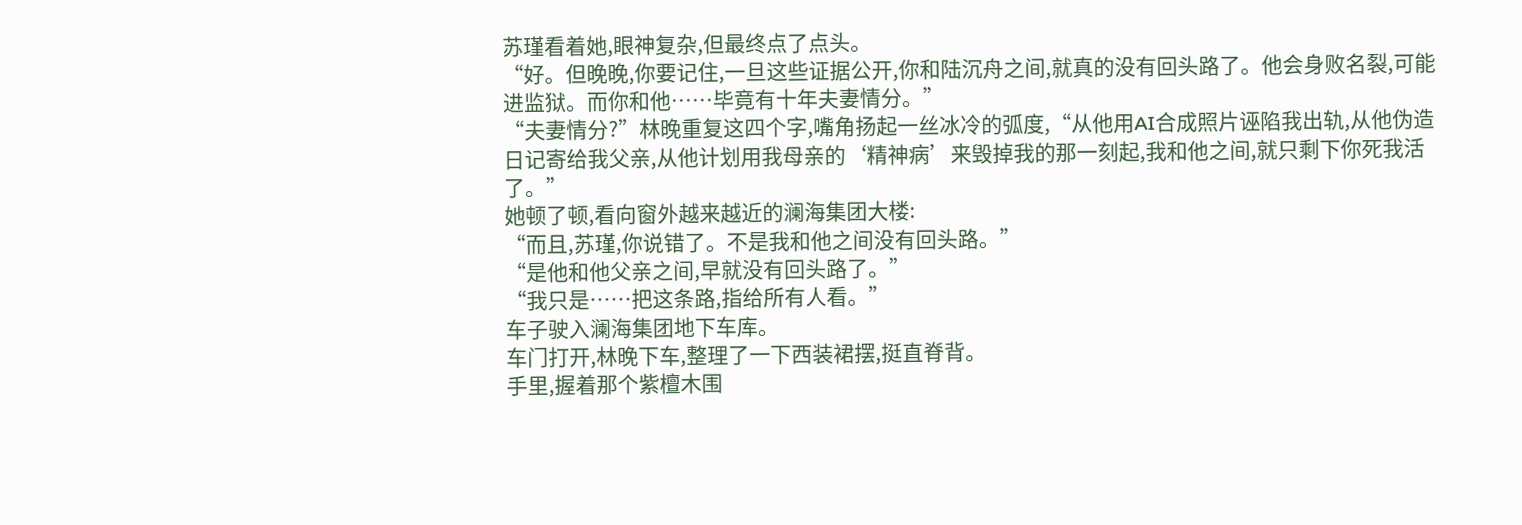苏瑾看着她,眼神复杂,但最终点了点头。
“好。但晚晚,你要记住,一旦这些证据公开,你和陆沉舟之间,就真的没有回头路了。他会身败名裂,可能进监狱。而你和他……毕竟有十年夫妻情分。”
“夫妻情分?”林晚重复这四个字,嘴角扬起一丝冰冷的弧度,“从他用AI合成照片诬陷我出轨,从他伪造日记寄给我父亲,从他计划用我母亲的‘精神病’来毁掉我的那一刻起,我和他之间,就只剩下你死我活了。”
她顿了顿,看向窗外越来越近的澜海集团大楼:
“而且,苏瑾,你说错了。不是我和他之间没有回头路。”
“是他和他父亲之间,早就没有回头路了。”
“我只是……把这条路,指给所有人看。”
车子驶入澜海集团地下车库。
车门打开,林晚下车,整理了一下西装裙摆,挺直脊背。
手里,握着那个紫檀木围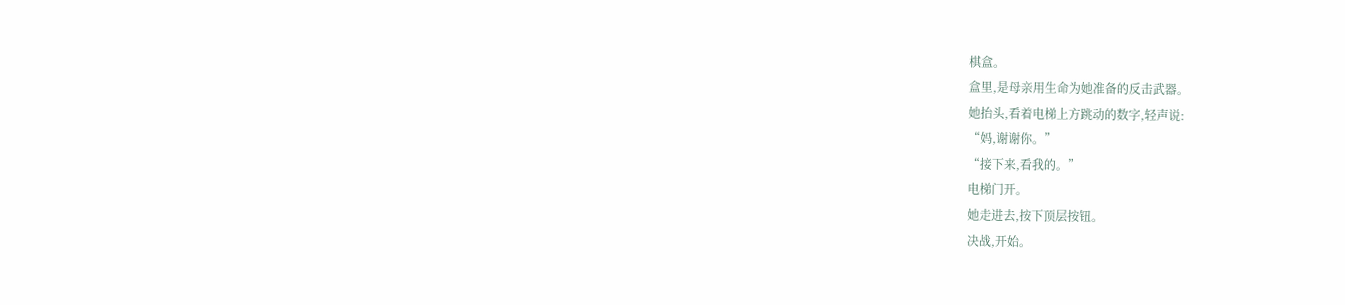棋盒。
盒里,是母亲用生命为她准备的反击武器。
她抬头,看着电梯上方跳动的数字,轻声说:
“妈,谢谢你。”
“接下来,看我的。”
电梯门开。
她走进去,按下顶层按钮。
决战,开始。